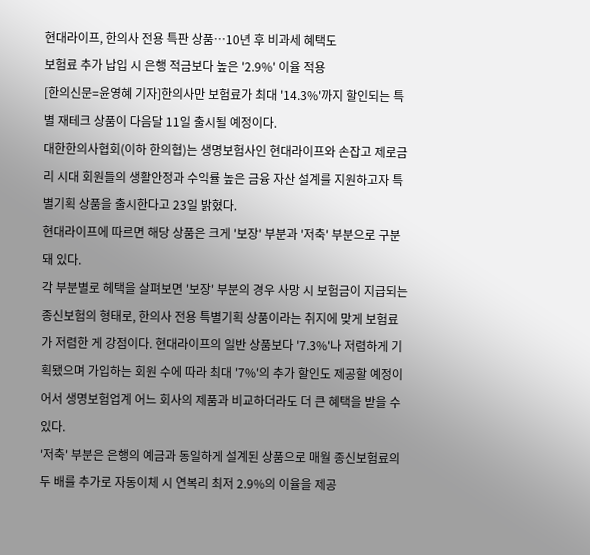현대라이프, 한의사 전용 특판 상품…10년 후 비과세 혜택도
보험료 추가 납입 시 은행 적금보다 높은 '2.9%' 이율 적용
[한의신문=윤영혜 기자]한의사만 보험료가 최대 '14.3%'까지 할인되는 특별 재테크 상품이 다음달 11일 출시될 예정이다.
대한한의사협회(이하 한의협)는 생명보험사인 현대라이프와 손잡고 제로금리 시대 회원들의 생활안정과 수익률 높은 금융 자산 설계를 지원하고자 특별기획 상품을 출시한다고 23일 밝혔다.
현대라이프에 따르면 해당 상품은 크게 '보장' 부분과 '저축' 부분으로 구분돼 있다.
각 부분별로 헤택을 살펴보면 '보장' 부분의 경우 사망 시 보험금이 지급되는 종신보험의 형태로, 한의사 전용 특별기획 상품이라는 취지에 맞게 보험료가 저렴한 게 강점이다. 현대라이프의 일반 상품보다 '7.3%'나 저렴하게 기획됐으며 가입하는 회원 수에 따라 최대 '7%'의 추가 할인도 제공할 예정이어서 생명보험업계 어느 회사의 제품과 비교하더라도 더 큰 혜택을 받을 수 있다.
'저축' 부분은 은행의 예금과 동일하게 설계된 상품으로 매월 종신보험료의 두 배를 추가로 자동이체 시 연복리 최저 2.9%의 이율을 제공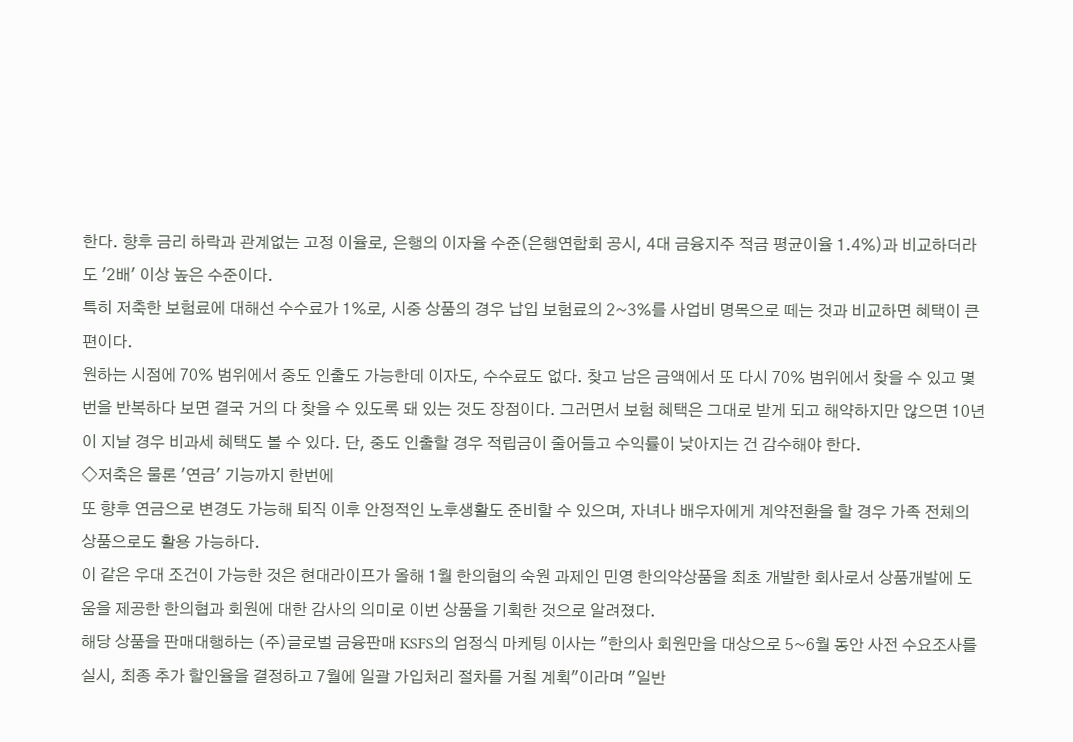한다. 향후 금리 하락과 관계없는 고정 이율로, 은행의 이자율 수준(은행연합회 공시, 4대 금융지주 적금 평균이율 1.4%)과 비교하더라도 '2배' 이상 높은 수준이다.
특히 저축한 보험료에 대해선 수수료가 1%로, 시중 상품의 경우 납입 보험료의 2~3%를 사업비 명목으로 떼는 것과 비교하면 혜택이 큰 편이다.
원하는 시점에 70% 범위에서 중도 인출도 가능한데 이자도, 수수료도 없다. 찾고 남은 금액에서 또 다시 70% 범위에서 찾을 수 있고 몇 번을 반복하다 보면 결국 거의 다 찾을 수 있도록 돼 있는 것도 장점이다. 그러면서 보험 혜택은 그대로 받게 되고 해약하지만 않으면 10년이 지날 경우 비과세 혜택도 볼 수 있다. 단, 중도 인출할 경우 적립금이 줄어들고 수익률이 낮아지는 건 감수해야 한다.
◇저축은 물론 '연금' 기능까지 한번에
또 향후 연금으로 변경도 가능해 퇴직 이후 안정적인 노후생활도 준비할 수 있으며, 자녀나 배우자에게 계약전환을 할 경우 가족 전체의 상품으로도 활용 가능하다.
이 같은 우대 조건이 가능한 것은 현대라이프가 올해 1월 한의협의 숙원 과제인 민영 한의약상품을 최초 개발한 회사로서 상품개발에 도움을 제공한 한의협과 회원에 대한 감사의 의미로 이번 상품을 기획한 것으로 알려졌다.
해당 상품을 판매대행하는 (주)글로벌 금융판매 KSFS의 엄정식 마케팅 이사는 "한의사 회원만을 대상으로 5~6월 동안 사전 수요조사를 실시, 최종 추가 할인율을 결정하고 7월에 일괄 가입처리 절차를 거칠 계획"이라며 "일반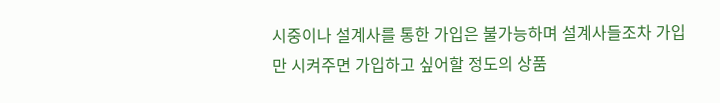시중이나 설계사를 통한 가입은 불가능하며 설계사들조차 가입만 시켜주면 가입하고 싶어할 정도의 상품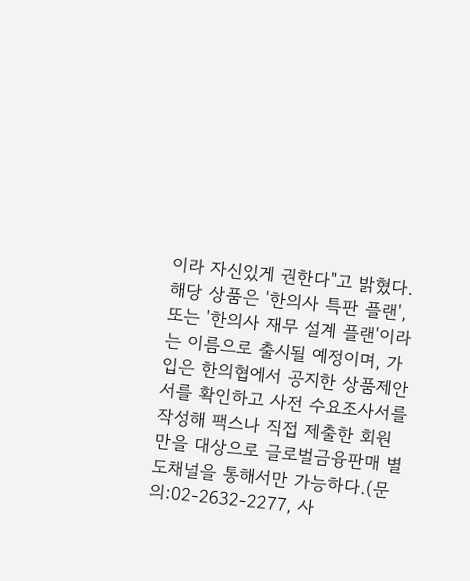이라 자신있게 권한다"고 밝혔다.
해당 상품은 '한의사 특판 플랜', 또는 '한의사 재무 설계 플랜'이라는 이름으로 출시될 예정이며, 가입은 한의협에서 공지한 상품제안서를 확인하고 사전 수요조사서를 작성해 팩스나 직접 제출한 회원만을 대상으로 글로벌금융판매 별도채널을 통해서만 가능하다.(문의:02-2632-2277, 사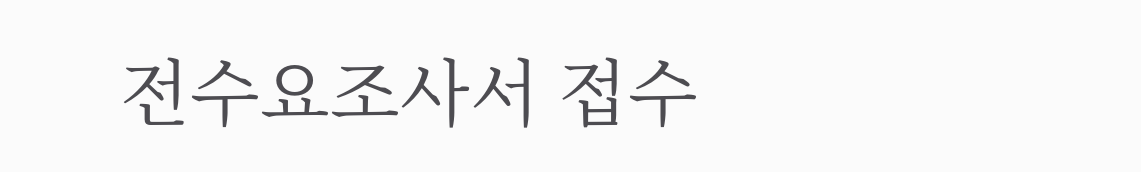전수요조사서 접수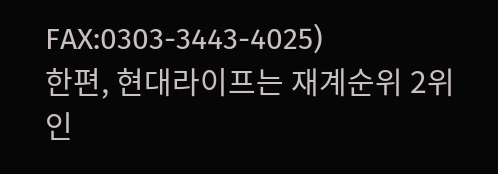FAX:0303-3443-4025)
한편, 현대라이프는 재계순위 2위인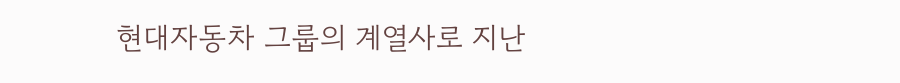현대자동차 그룹의 계열사로 지난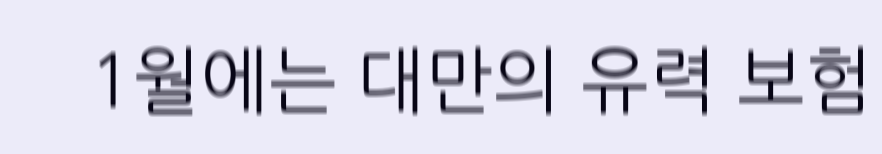1월에는 대만의 유력 보험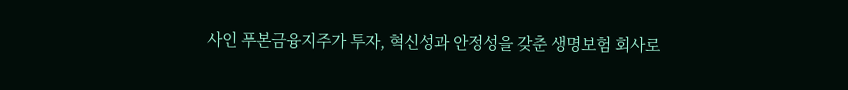사인 푸본금융지주가 투자, 혁신성과 안정성을 갖춘 생명보험 회사로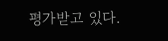평가받고 있다.